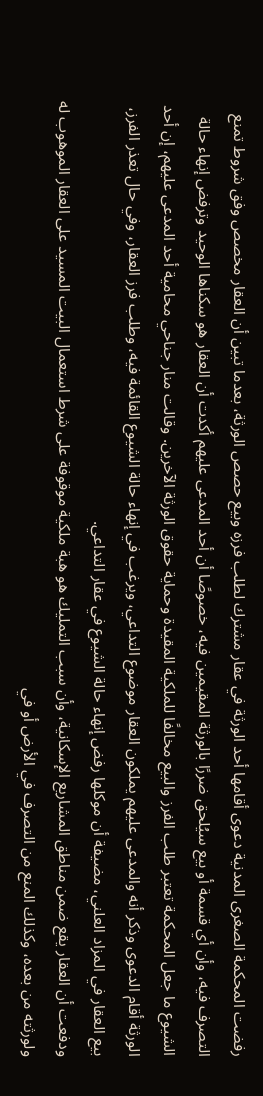رفضت المحكمة الصغرى المدنية دعوى أقامها أحد الورثة في عقار مشترك لطلب فرزه وبيع حصص الورثة، بعدما تبين أن العقار مخصص وفق شروط تمنع التصرف فيه، وأن أي قسمة أو بيع سيُلحق ضررًا بالورثة المقيمين فيه، خصوصًا أن أحد المدعى عليهم أكدت أن العقار هو سكناها الوحيد وترفض إنهاء حالة الشيوع ما جعل المحكمة تعتبر طلب الفرز والبيع مخالفًا للملكية المقيدة وحماية حقوق الورثة الآخرين. وقالت منار جناحي محامية أحد المدعى عليهم، إن أحد الورثة أقام الدعوى وذكر أنه والمدعى عليهم يملكون العقار موضوع التداعي، ويرغب في إنهاء حالة الشيوع القائمة فيه، وطلب فرز العقار، وفي حال تعذر الفرز، بيع العقار في المزاد العلني، مضيفة أن موكلها رفض إنهاء حالة الشيوع في عقار التداعي.
ودفعت أن العقار يقع ضمن مناطق المشاريع الإسكانية، وأن سبب التمليك هو هبة ملكية موقوفة على شرط استعمال البيت المسيد على العقار الموهوب له ولورثته من بعده، وكذلك المنع من التصرف في الأرض أو في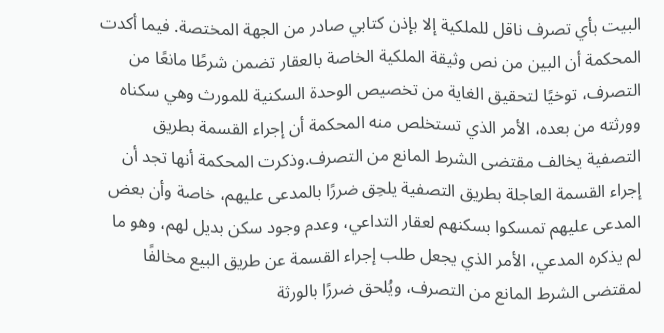البيت بأي تصرف ناقل للملكية إلا بإذن كتابي صادر من الجهة المختصة. فيما أكدت المحكمة أن البين من نص وثيقة الملكية الخاصة بالعقار تضمن شرطًا مانعًا من التصرف، توخيًا لتحقيق الغاية من تخصيص الوحدة السكنية للمورث وهي سكناه وورثته من بعده، الأمر الذي تستخلص منه المحكمة أن إجراء القسمة بطريق التصفية يخالف مقتضى الشرط المانع من التصرف.وذكرت المحكمة أنها تجد أن إجراء القسمة العاجلة بطريق التصفية يلحِق ضررًا بالمدعى عليهم، خاصة وأن بعض المدعى عليهم تمسكوا بسكنهم لعقار التداعي، وعدم وجود سكن بديل لهم، وهو ما لم يذكره المدعي، الأمر الذي يجعل طلب إجراء القسمة عن طريق البيع مخالفًا لمقتضى الشرط المانع من التصرف، ويُلحق ضررًا بالورثة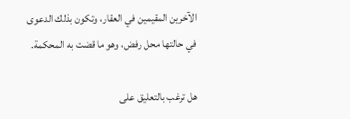الآخرين المقيمين في العقار، وتكون بذلك الدعوى في حالتها محل رفض، وهو ما قضت به المحكمة.

هل ترغب بالتعليق على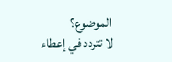الموضوع؟
لا تتردد في إعطاء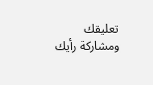تعليقك ومشاركة رأيك